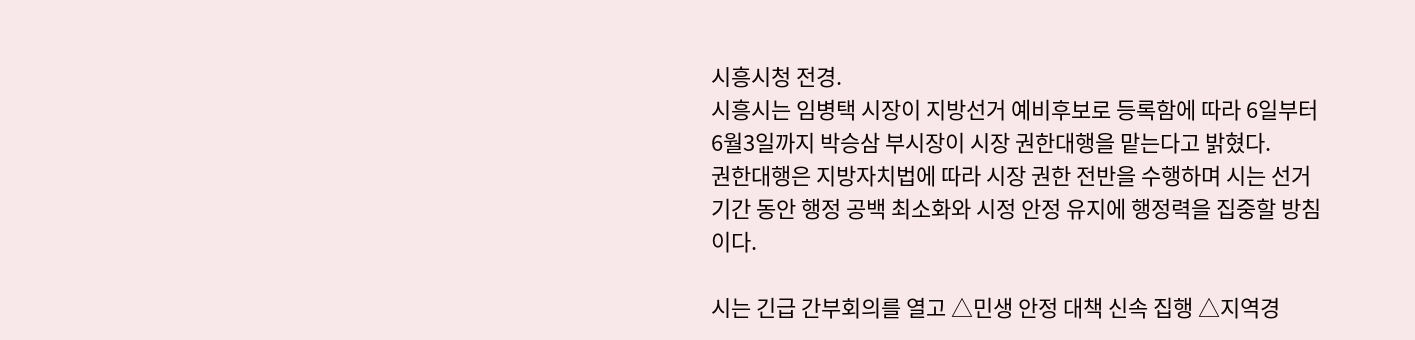시흥시청 전경.
시흥시는 임병택 시장이 지방선거 예비후보로 등록함에 따라 6일부터 6월3일까지 박승삼 부시장이 시장 권한대행을 맡는다고 밝혔다.
권한대행은 지방자치법에 따라 시장 권한 전반을 수행하며 시는 선거 기간 동안 행정 공백 최소화와 시정 안정 유지에 행정력을 집중할 방침이다.

시는 긴급 간부회의를 열고 △민생 안정 대책 신속 집행 △지역경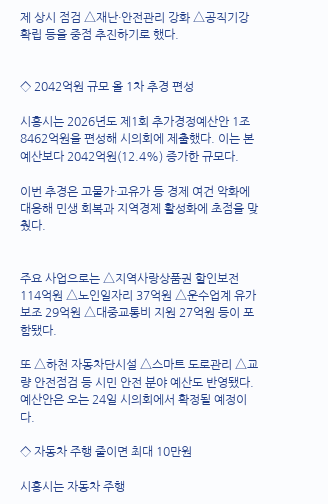제 상시 점검 △재난·안전관리 강화 △공직기강 확립 등을 중점 추진하기로 했다.


◇ 2042억원 규모 올 1차 추경 편성

시흥시는 2026년도 제1회 추가경정예산안 1조8462억원을 편성해 시의회에 제출했다. 이는 본예산보다 2042억원(12.4%) 증가한 규모다.

이번 추경은 고물가·고유가 등 경제 여건 악화에 대응해 민생 회복과 지역경제 활성화에 초점을 맞췄다.


주요 사업으로는 △지역사랑상품권 할인보전 114억원 △노인일자리 37억원 △운수업계 유가보조 29억원 △대중교통비 지원 27억원 등이 포함됐다.

또 △하천 자동차단시설 △스마트 도로관리 △교량 안전점검 등 시민 안전 분야 예산도 반영됐다. 예산안은 오는 24일 시의회에서 확정될 예정이다.

◇ 자동차 주행 줄이면 최대 10만원

시흥시는 자동차 주행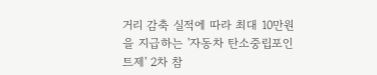거리 감축 실적에 따라 최대 10만원을 지급하는 '자동차 탄소중립포인트제' 2차 참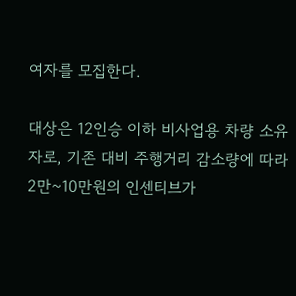여자를 모집한다.

대상은 12인승 이하 비사업용 차량 소유자로, 기존 대비 주행거리 감소량에 따라 2만~10만원의 인센티브가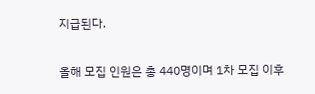지급된다.

올해 모집 인원은 총 440명이며 1차 모집 이후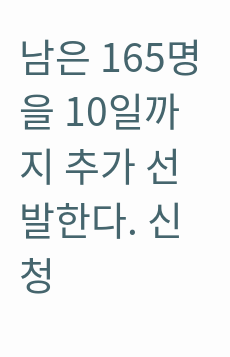남은 165명을 10일까지 추가 선발한다. 신청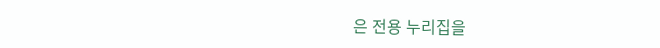은 전용 누리집을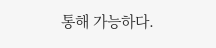통해 가능하다.